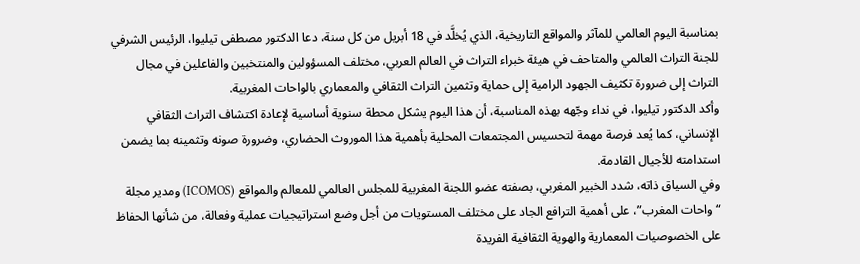بمناسبة اليوم العالمي للمآثر والمواقع التاريخية، الذي يُخلَّد في 18 أبريل من كل سنة، دعا الدكتور مصطفى تيليوا، الرئيس الشرفي للجنة التراث العالمي والمتاحف في هيئة خبراء التراث في العالم العربي، مختلف المسؤولين والمنتخبين والفاعلين في مجال التراث إلى ضرورة تكثيف الجهود الرامية إلى حماية وتثمين التراث الثقافي والمعماري بالواحات المغربية.
وأكد الدكتور تيليوا، في نداء وجّهه بهذه المناسبة، أن هذا اليوم يشكل محطة سنوية أساسية لإعادة اكتشاف التراث الثقافي الإنساني، كما يُعد فرصة مهمة لتحسيس المجتمعات المحلية بأهمية هذا الموروث الحضاري، وضرورة صونه وتثمينه بما يضمن استدامته للأجيال القادمة.
وفي السياق ذاته، شدد الخبير المغربي، بصفته عضو اللجنة المغربية للمجلس العالمي للمعالم والمواقع (ICOMOS) ومدير مجلة “واحات المغرب”، على أهمية الترافع الجاد على مختلف المستويات من أجل وضع استراتيجيات عملية وفعالة، من شأنها الحفاظ على الخصوصيات المعمارية والهوية الثقافية الفريدة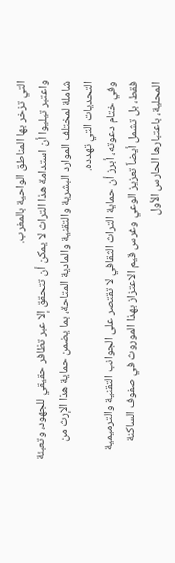التي تزخر بها المناطق الواحية بالمغرب.
واعتبر تيليوا أن استدامة هذا التراث لا يمكن أن تتحقق إلا عبر تظافر حقيقي للجهود، وتعبئة شاملة لمختلف الموارد البشرية والتقنية والمادية المتاحة، بما يضمن حماية هذا الإرث من التحديات التي تهدده.
وفي ختام دعوته، أبرز أن حماية التراث الثقافي لا تقتصر على الجوانب التقنية والترميمية فقط، بل تشمل أيضاً تعزيز الوعي وغرس قيم الاعتزاز بهذا الموروث في صفوف الساكنة المحلية، باعتبارها الحارس الأول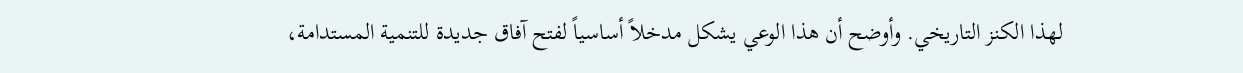لهذا الكنز التاريخي. وأوضح أن هذا الوعي يشكل مدخلاً أساسياً لفتح آفاق جديدة للتنمية المستدامة،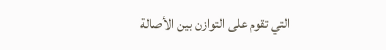التي تقوم على التوازن بين الأصالة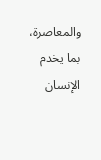والمعاصرة، بما يخدم الإنسان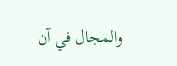والمجال في آن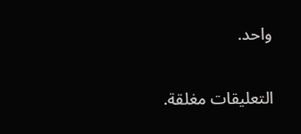واحد.

التعليقات مغلقة.